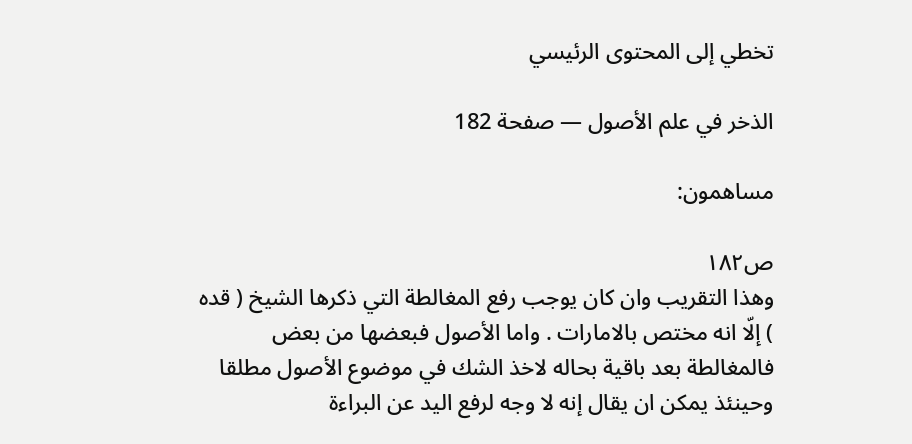تخطي إلى المحتوى الرئيسي

الذخر في علم الأصول — صفحة 182

مساهمون:

ص١٨٢
وهذا التقريب وان كان يوجب رفع المغالطة التي ذكرها الشيخ ( قده ) إلّا انه مختص بالامارات . واما الأصول فبعضها من بعض فالمغالطة بعد باقية بحاله لاخذ الشك في موضوع الأصول مطلقا وحينئذ يمكن ان يقال إنه لا وجه لرفع اليد عن البراءة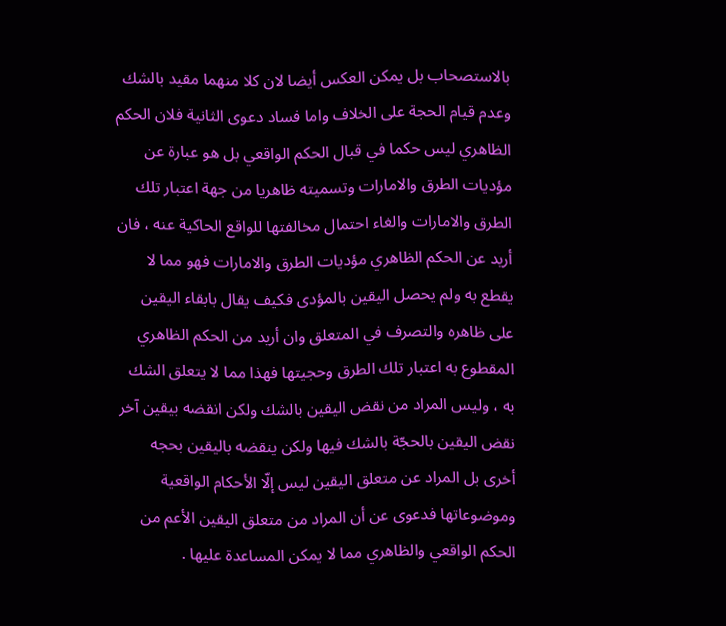بالاستصحاب بل يمكن العكس أيضا لان كلا منهما مقيد بالشك وعدم قيام الحجة على الخلاف واما فساد دعوى الثانية فلان الحكم الظاهري ليس حكما في قبال الحكم الواقعي بل هو عبارة عن مؤديات الطرق والامارات وتسميته ظاهريا من جهة اعتبار تلك الطرق والامارات والغاء احتمال مخالفتها للواقع الحاكية عنه ، فان أريد عن الحكم الظاهري مؤديات الطرق والامارات فهو مما لا يقطع به ولم يحصل اليقين بالمؤدى فكيف يقال بابقاء اليقين على ظاهره والتصرف في المتعلق وان أريد من الحكم الظاهري المقطوع به اعتبار تلك الطرق وحجيتها فهذا مما لا يتعلق الشك به ، وليس المراد من نقض اليقين بالشك ولكن انقضه بيقين آخر نقض اليقين بالحجّة بالشك فيها ولكن ينقضه باليقين بحجه أخرى بل المراد عن متعلق اليقين ليس إلّا الأحكام الواقعية وموضوعاتها فدعوى عن أن المراد من متعلق اليقين الأعم من الحكم الواقعي والظاهري مما لا يمكن المساعدة عليها .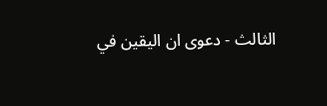الثالث - دعوى ان اليقين في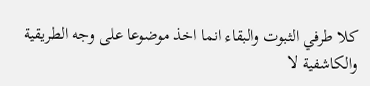كلا طرفي الثبوت والبقاء انما اخذ موضوعا على وجه الطريقية والكاشفية لا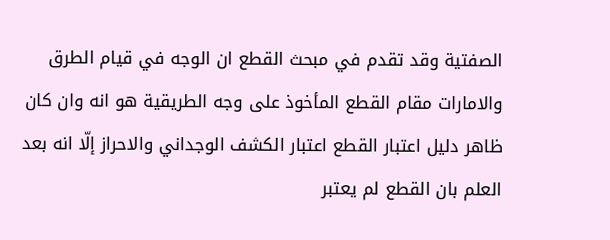الصفتية وقد تقدم في مبحث القطع ان الوجه في قيام الطرق والامارات مقام القطع المأخوذ على وجه الطريقية هو انه وان كان ظاهر دليل اعتبار القطع اعتبار الكشف الوجداني والاحراز إلّا انه بعد العلم بان القطع لم يعتبر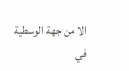الا من جهة الوسطية في